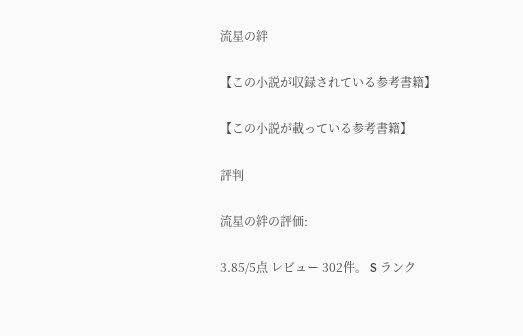流星の絆

【この小説が収録されている参考書籍】

【この小説が載っている参考書籍】

評判

流星の絆の評価:

3.85/5点 レビュー 302件。 S ランク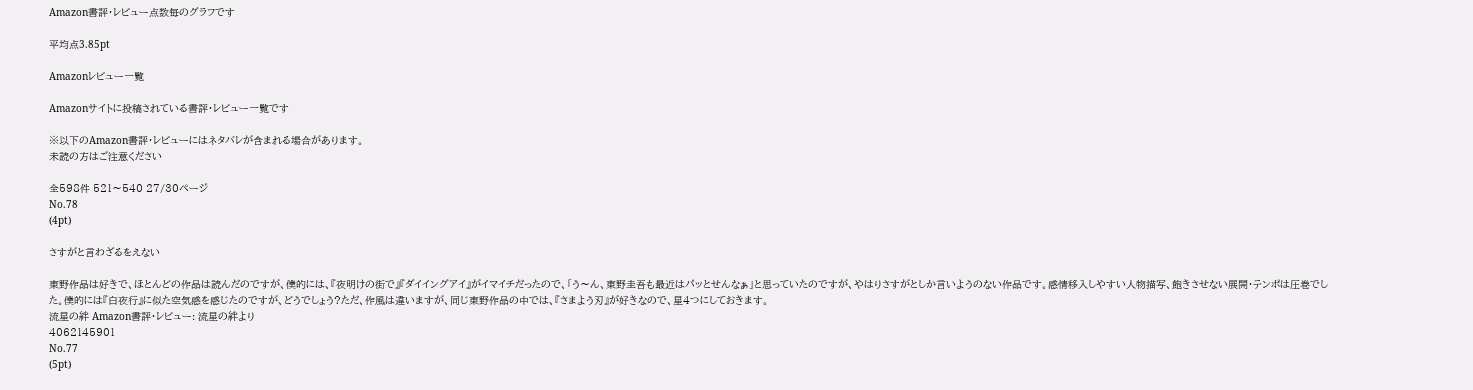Amazon書評・レビュー点数毎のグラフです

平均点3.85pt

Amazonレビュー一覧

Amazonサイトに投稿されている書評・レビュー一覧です

※以下のAmazon書評・レビューにはネタバレが含まれる場合があります。
未読の方はご注意ください

全598件 521〜540 27/30ページ
No.78
(4pt)

さすがと言わざるをえない

東野作品は好きで、ほとんどの作品は読んだのですが、僕的には、『夜明けの街で』『ダイイングアイ』がイマイチだったので、「う〜ん、東野圭吾も最近はパッとせんなぁ」と思っていたのですが、やはりさすがとしか言いようのない作品です。感情移入しやすい人物描写、飽きさせない展開・テンポは圧巻でした。僕的には『白夜行』に似た空気感を感じたのですが、どうでしょう?ただ、作風は違いますが、同じ東野作品の中では、『さまよう刃』が好きなので、星4つにしておきます。
流星の絆 Amazon書評・レビュー: 流星の絆より
4062145901
No.77
(5pt)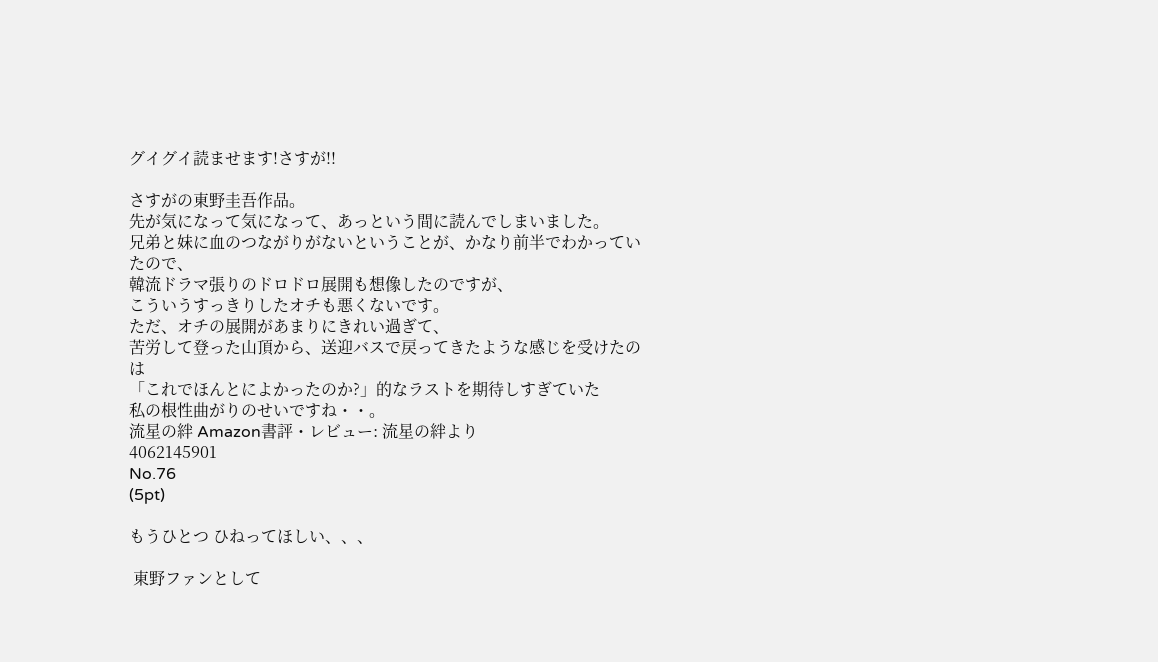グイグイ読ませます!さすが!!

さすがの東野圭吾作品。
先が気になって気になって、あっという間に読んでしまいました。
兄弟と妹に血のつながりがないということが、かなり前半でわかっていたので、
韓流ドラマ張りのドロドロ展開も想像したのですが、
こういうすっきりしたオチも悪くないです。
ただ、オチの展開があまりにきれい過ぎて、
苦労して登った山頂から、送迎バスで戻ってきたような感じを受けたのは
「これでほんとによかったのか?」的なラストを期待しすぎていた
私の根性曲がりのせいですね・・。
流星の絆 Amazon書評・レビュー: 流星の絆より
4062145901
No.76
(5pt)

もうひとつ ひねってほしい、、、

 東野ファンとして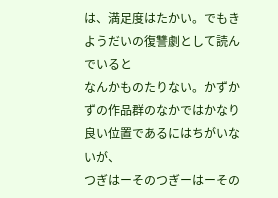は、満足度はたかい。でもきようだいの復讐劇として読んでいると
なんかものたりない。かずかずの作品群のなかではかなり良い位置であるにはちがいないが、
つぎはーそのつぎーはーその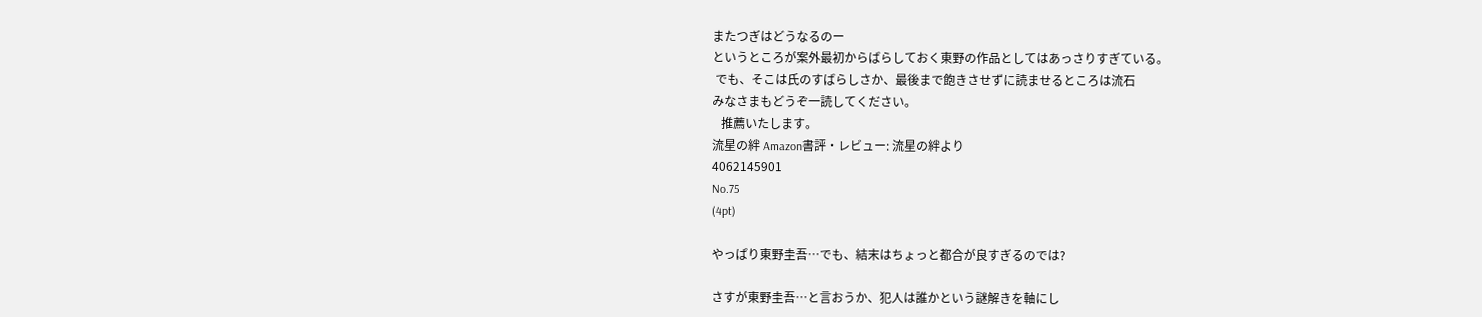またつぎはどうなるのー
というところが案外最初からばらしておく東野の作品としてはあっさりすぎている。
 でも、そこは氏のすばらしさか、最後まで飽きさせずに読ませるところは流石
みなさまもどうぞ一読してください。
   推薦いたします。
流星の絆 Amazon書評・レビュー: 流星の絆より
4062145901
No.75
(4pt)

やっぱり東野圭吾…でも、結末はちょっと都合が良すぎるのでは?

さすが東野圭吾…と言おうか、犯人は誰かという謎解きを軸にし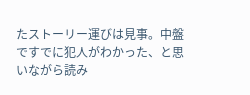たストーリー運びは見事。中盤ですでに犯人がわかった、と思いながら読み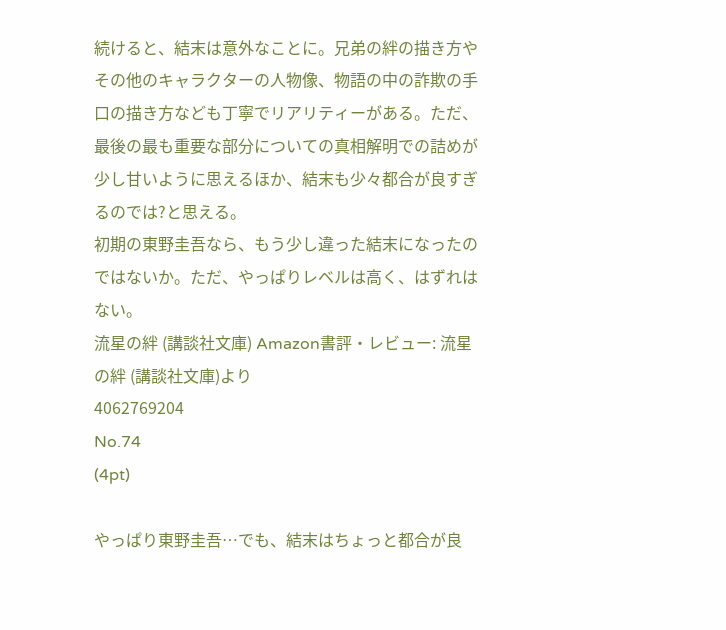続けると、結末は意外なことに。兄弟の絆の描き方やその他のキャラクターの人物像、物語の中の詐欺の手口の描き方なども丁寧でリアリティーがある。ただ、最後の最も重要な部分についての真相解明での詰めが少し甘いように思えるほか、結末も少々都合が良すぎるのでは?と思える。
初期の東野圭吾なら、もう少し違った結末になったのではないか。ただ、やっぱりレベルは高く、はずれはない。
流星の絆 (講談社文庫) Amazon書評・レビュー: 流星の絆 (講談社文庫)より
4062769204
No.74
(4pt)

やっぱり東野圭吾…でも、結末はちょっと都合が良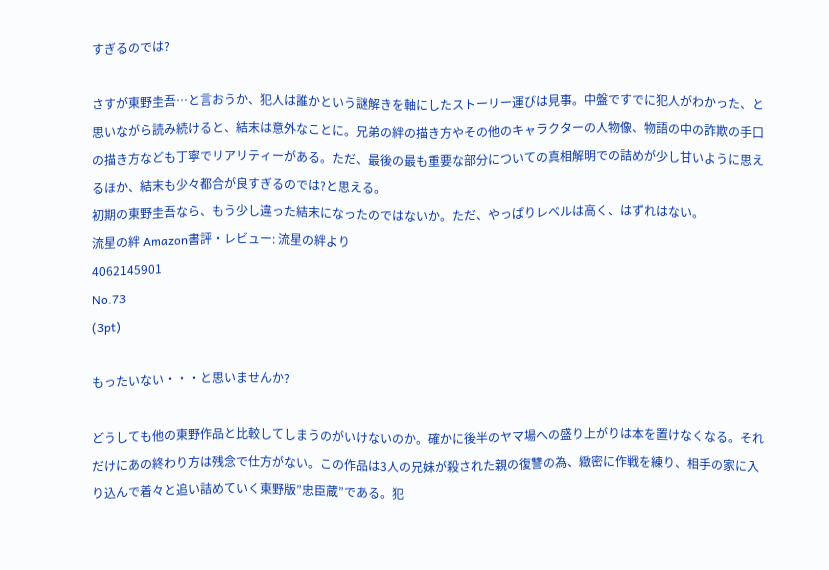すぎるのでは?

さすが東野圭吾…と言おうか、犯人は誰かという謎解きを軸にしたストーリー運びは見事。中盤ですでに犯人がわかった、と思いながら読み続けると、結末は意外なことに。兄弟の絆の描き方やその他のキャラクターの人物像、物語の中の詐欺の手口の描き方なども丁寧でリアリティーがある。ただ、最後の最も重要な部分についての真相解明での詰めが少し甘いように思えるほか、結末も少々都合が良すぎるのでは?と思える。
初期の東野圭吾なら、もう少し違った結末になったのではないか。ただ、やっぱりレベルは高く、はずれはない。
流星の絆 Amazon書評・レビュー: 流星の絆より
4062145901
No.73
(3pt)

もったいない・・・と思いませんか?

どうしても他の東野作品と比較してしまうのがいけないのか。確かに後半のヤマ場への盛り上がりは本を置けなくなる。それだけにあの終わり方は残念で仕方がない。この作品は3人の兄妹が殺された親の復讐の為、緻密に作戦を練り、相手の家に入り込んで着々と追い詰めていく東野版”忠臣蔵”である。犯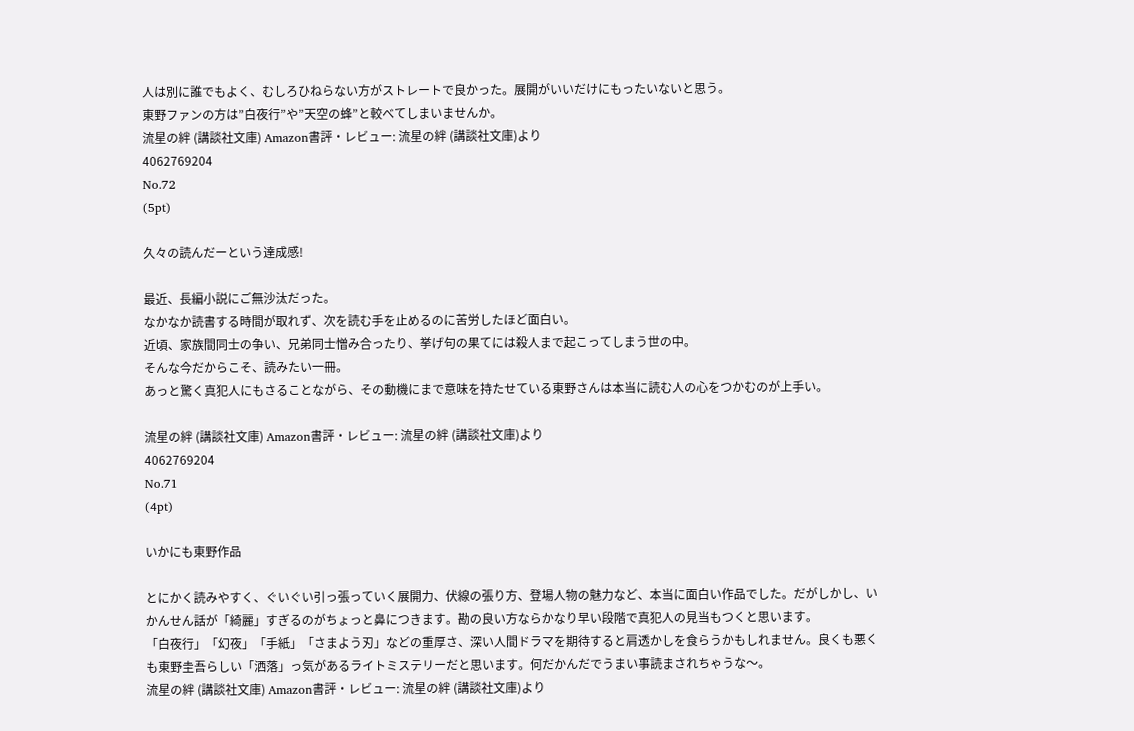人は別に誰でもよく、むしろひねらない方がストレートで良かった。展開がいいだけにもったいないと思う。
東野ファンの方は”白夜行”や”天空の蜂”と較べてしまいませんか。
流星の絆 (講談社文庫) Amazon書評・レビュー: 流星の絆 (講談社文庫)より
4062769204
No.72
(5pt)

久々の読んだーという達成感!

最近、長編小説にご無沙汰だった。
なかなか読書する時間が取れず、次を読む手を止めるのに苦労したほど面白い。
近頃、家族間同士の争い、兄弟同士憎み合ったり、挙げ句の果てには殺人まで起こってしまう世の中。
そんな今だからこそ、読みたい一冊。
あっと驚く真犯人にもさることながら、その動機にまで意味を持たせている東野さんは本当に読む人の心をつかむのが上手い。

流星の絆 (講談社文庫) Amazon書評・レビュー: 流星の絆 (講談社文庫)より
4062769204
No.71
(4pt)

いかにも東野作品

とにかく読みやすく、ぐいぐい引っ張っていく展開力、伏線の張り方、登場人物の魅力など、本当に面白い作品でした。だがしかし、いかんせん話が「綺麗」すぎるのがちょっと鼻につきます。勘の良い方ならかなり早い段階で真犯人の見当もつくと思います。
「白夜行」「幻夜」「手紙」「さまよう刃」などの重厚さ、深い人間ドラマを期待すると肩透かしを食らうかもしれません。良くも悪くも東野圭吾らしい「洒落」っ気があるライトミステリーだと思います。何だかんだでうまい事読まされちゃうな〜。
流星の絆 (講談社文庫) Amazon書評・レビュー: 流星の絆 (講談社文庫)より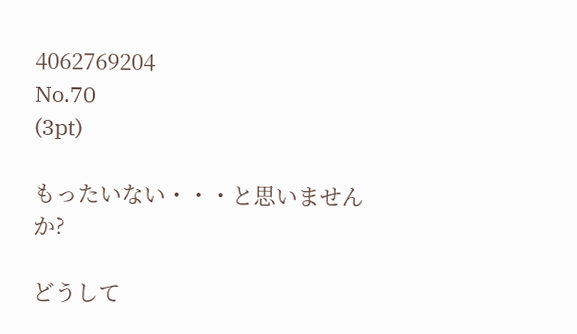4062769204
No.70
(3pt)

もったいない・・・と思いませんか?

どうして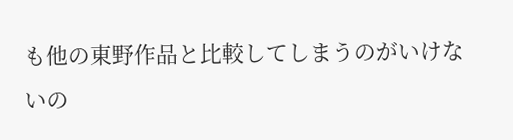も他の東野作品と比較してしまうのがいけないの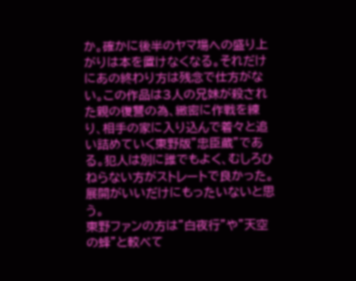か。確かに後半のヤマ場への盛り上がりは本を置けなくなる。それだけにあの終わり方は残念で仕方がない。この作品は3人の兄妹が殺された親の復讐の為、緻密に作戦を練り、相手の家に入り込んで着々と追い詰めていく東野版”忠臣蔵”である。犯人は別に誰でもよく、むしろひねらない方がストレートで良かった。展開がいいだけにもったいないと思う。
東野ファンの方は”白夜行”や”天空の蜂”と較べて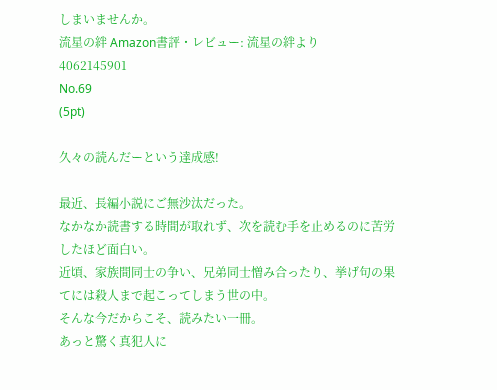しまいませんか。
流星の絆 Amazon書評・レビュー: 流星の絆より
4062145901
No.69
(5pt)

久々の読んだーという達成感!

最近、長編小説にご無沙汰だった。
なかなか読書する時間が取れず、次を読む手を止めるのに苦労したほど面白い。
近頃、家族間同士の争い、兄弟同士憎み合ったり、挙げ句の果てには殺人まで起こってしまう世の中。
そんな今だからこそ、読みたい一冊。
あっと驚く真犯人に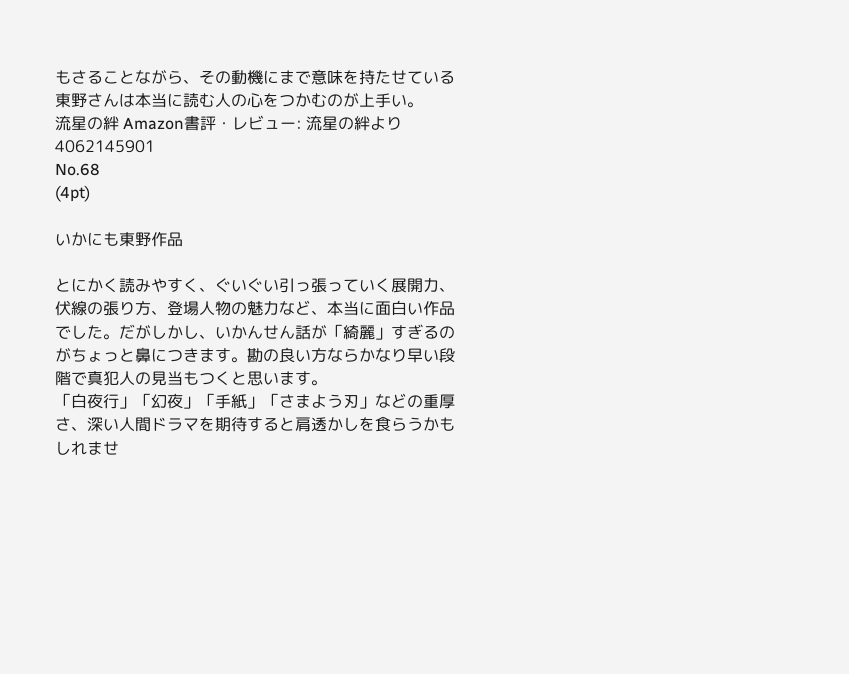もさることながら、その動機にまで意味を持たせている東野さんは本当に読む人の心をつかむのが上手い。
流星の絆 Amazon書評・レビュー: 流星の絆より
4062145901
No.68
(4pt)

いかにも東野作品

とにかく読みやすく、ぐいぐい引っ張っていく展開力、伏線の張り方、登場人物の魅力など、本当に面白い作品でした。だがしかし、いかんせん話が「綺麗」すぎるのがちょっと鼻につきます。勘の良い方ならかなり早い段階で真犯人の見当もつくと思います。
「白夜行」「幻夜」「手紙」「さまよう刃」などの重厚さ、深い人間ドラマを期待すると肩透かしを食らうかもしれませ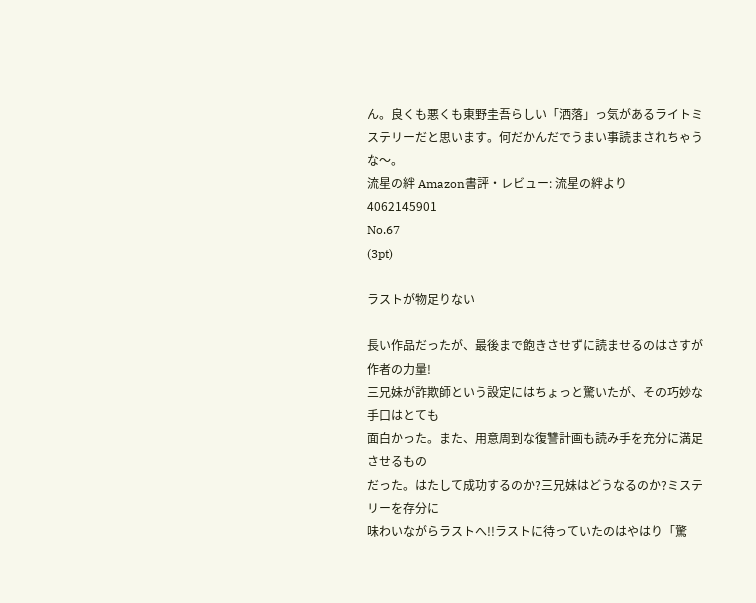ん。良くも悪くも東野圭吾らしい「洒落」っ気があるライトミステリーだと思います。何だかんだでうまい事読まされちゃうな〜。
流星の絆 Amazon書評・レビュー: 流星の絆より
4062145901
No.67
(3pt)

ラストが物足りない

長い作品だったが、最後まで飽きさせずに読ませるのはさすが作者の力量!
三兄妹が詐欺師という設定にはちょっと驚いたが、その巧妙な手口はとても
面白かった。また、用意周到な復讐計画も読み手を充分に満足させるもの
だった。はたして成功するのか?三兄妹はどうなるのか?ミステリーを存分に
味わいながらラストへ!!ラストに待っていたのはやはり「驚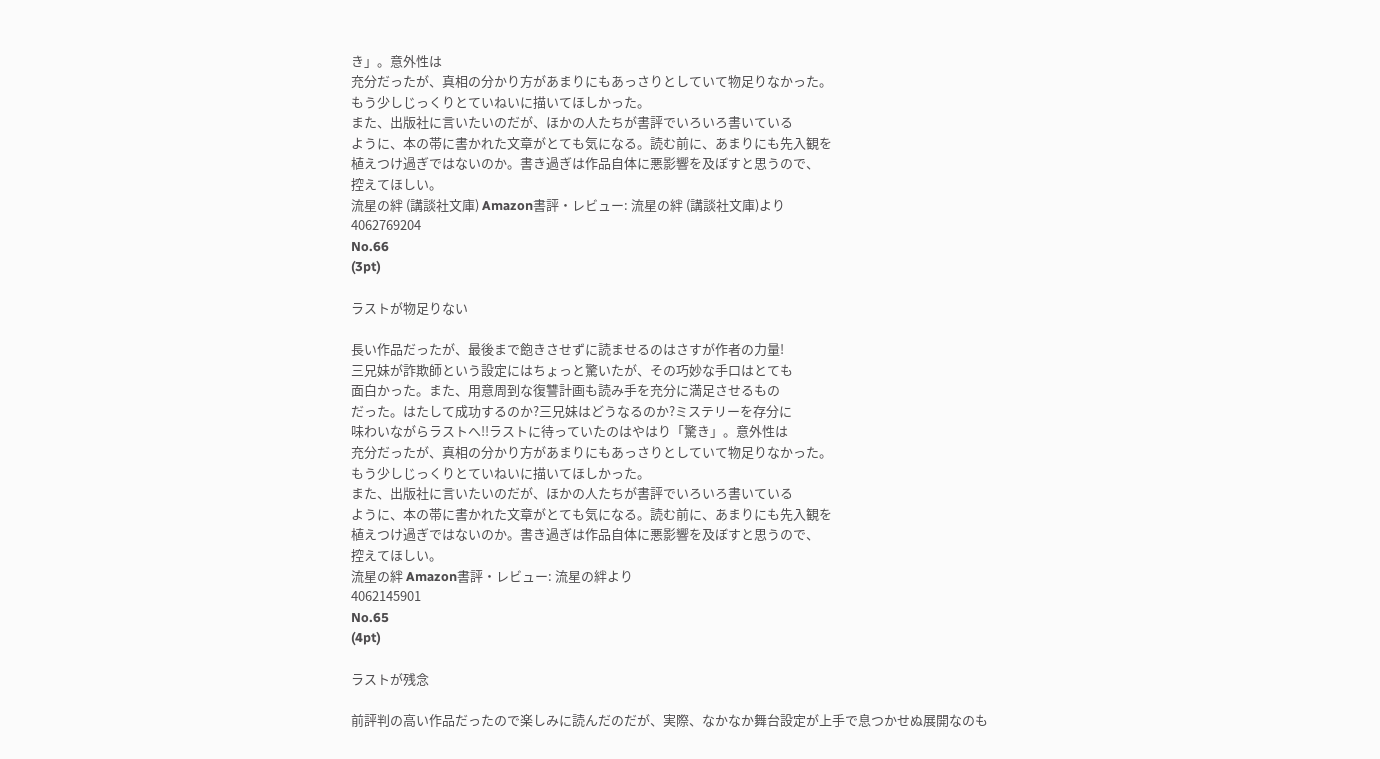き」。意外性は
充分だったが、真相の分かり方があまりにもあっさりとしていて物足りなかった。
もう少しじっくりとていねいに描いてほしかった。
また、出版社に言いたいのだが、ほかの人たちが書評でいろいろ書いている
ように、本の帯に書かれた文章がとても気になる。読む前に、あまりにも先入観を
植えつけ過ぎではないのか。書き過ぎは作品自体に悪影響を及ぼすと思うので、
控えてほしい。
流星の絆 (講談社文庫) Amazon書評・レビュー: 流星の絆 (講談社文庫)より
4062769204
No.66
(3pt)

ラストが物足りない

長い作品だったが、最後まで飽きさせずに読ませるのはさすが作者の力量!
三兄妹が詐欺師という設定にはちょっと驚いたが、その巧妙な手口はとても
面白かった。また、用意周到な復讐計画も読み手を充分に満足させるもの
だった。はたして成功するのか?三兄妹はどうなるのか?ミステリーを存分に
味わいながらラストへ!!ラストに待っていたのはやはり「驚き」。意外性は
充分だったが、真相の分かり方があまりにもあっさりとしていて物足りなかった。
もう少しじっくりとていねいに描いてほしかった。
また、出版社に言いたいのだが、ほかの人たちが書評でいろいろ書いている
ように、本の帯に書かれた文章がとても気になる。読む前に、あまりにも先入観を
植えつけ過ぎではないのか。書き過ぎは作品自体に悪影響を及ぼすと思うので、
控えてほしい。
流星の絆 Amazon書評・レビュー: 流星の絆より
4062145901
No.65
(4pt)

ラストが残念

前評判の高い作品だったので楽しみに読んだのだが、実際、なかなか舞台設定が上手で息つかせぬ展開なのも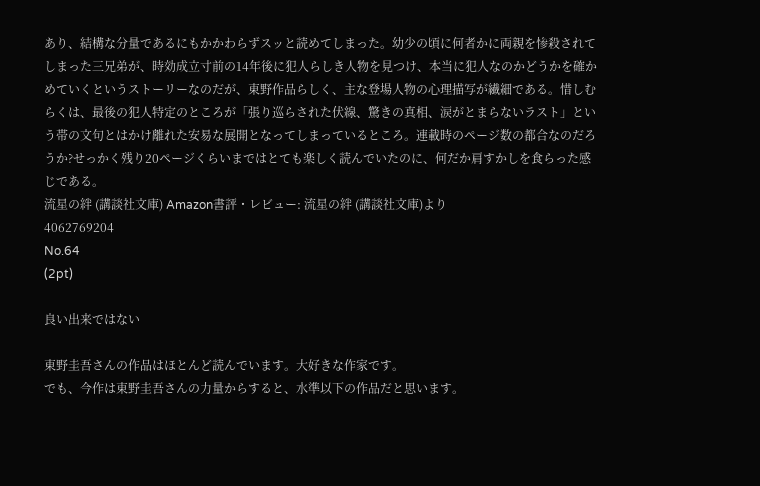あり、結構な分量であるにもかかわらずスッと読めてしまった。幼少の頃に何者かに両親を惨殺されてしまった三兄弟が、時効成立寸前の14年後に犯人らしき人物を見つけ、本当に犯人なのかどうかを確かめていくというストーリーなのだが、東野作品らしく、主な登場人物の心理描写が繊細である。惜しむらくは、最後の犯人特定のところが「張り巡らされた伏線、驚きの真相、涙がとまらないラスト」という帯の文句とはかけ離れた安易な展開となってしまっているところ。連載時のページ数の都合なのだろうか?せっかく残り20ページくらいまではとても楽しく読んでいたのに、何だか肩すかしを食らった感じである。
流星の絆 (講談社文庫) Amazon書評・レビュー: 流星の絆 (講談社文庫)より
4062769204
No.64
(2pt)

良い出来ではない

東野圭吾さんの作品はほとんど読んでいます。大好きな作家です。
でも、今作は東野圭吾さんの力量からすると、水準以下の作品だと思います。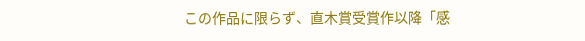この作品に限らず、直木賞受賞作以降「感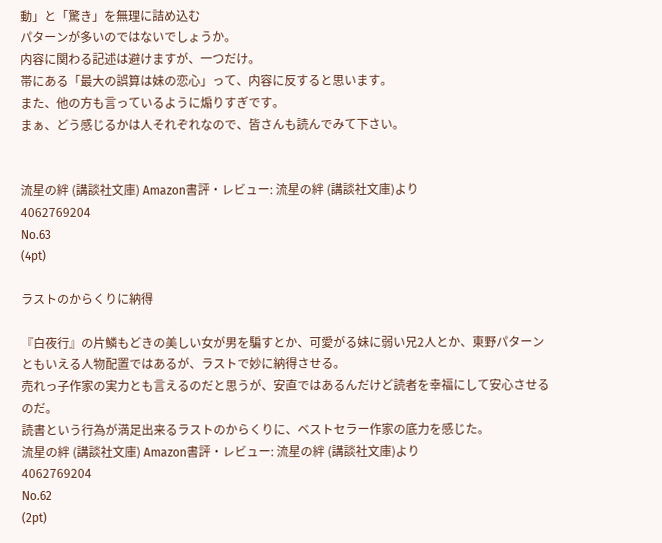動」と「驚き」を無理に詰め込む
パターンが多いのではないでしょうか。
内容に関わる記述は避けますが、一つだけ。
帯にある「最大の誤算は妹の恋心」って、内容に反すると思います。
また、他の方も言っているように煽りすぎです。
まぁ、どう感じるかは人それぞれなので、皆さんも読んでみて下さい。


流星の絆 (講談社文庫) Amazon書評・レビュー: 流星の絆 (講談社文庫)より
4062769204
No.63
(4pt)

ラストのからくりに納得

『白夜行』の片鱗もどきの美しい女が男を騙すとか、可愛がる妹に弱い兄2人とか、東野パターンともいえる人物配置ではあるが、ラストで妙に納得させる。
売れっ子作家の実力とも言えるのだと思うが、安直ではあるんだけど読者を幸福にして安心させるのだ。
読書という行為が満足出来るラストのからくりに、ベストセラー作家の底力を感じた。
流星の絆 (講談社文庫) Amazon書評・レビュー: 流星の絆 (講談社文庫)より
4062769204
No.62
(2pt)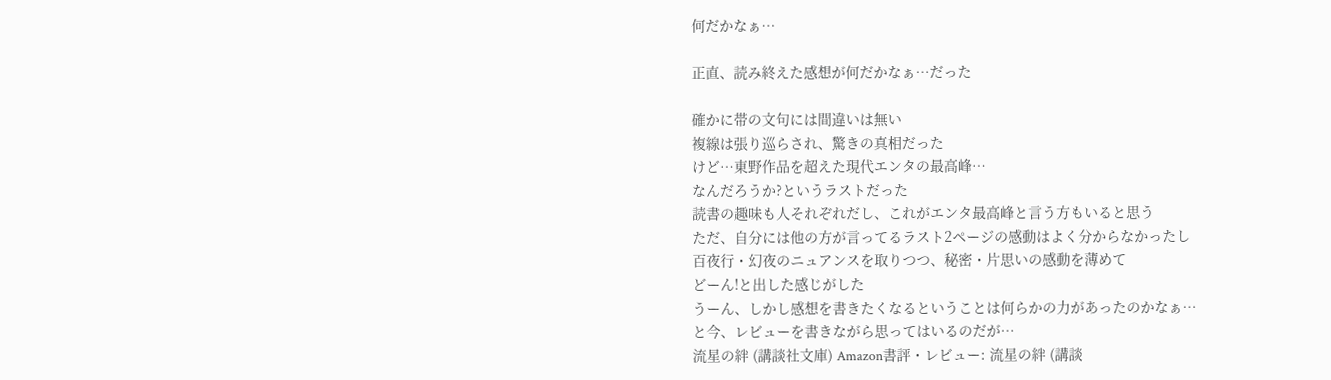何だかなぁ…

正直、読み終えた感想が何だかなぁ…だった

確かに帯の文句には間違いは無い
複線は張り巡らされ、驚きの真相だった
けど…東野作品を超えた現代エンタの最高峰…
なんだろうか?というラストだった
読書の趣味も人それぞれだし、これがエンタ最高峰と言う方もいると思う
ただ、自分には他の方が言ってるラスト2ページの感動はよく分からなかったし
百夜行・幻夜のニュアンスを取りつつ、秘密・片思いの感動を薄めて
どーん!と出した感じがした
うーん、しかし感想を書きたくなるということは何らかの力があったのかなぁ…
と今、レビューを書きながら思ってはいるのだが…
流星の絆 (講談社文庫) Amazon書評・レビュー: 流星の絆 (講談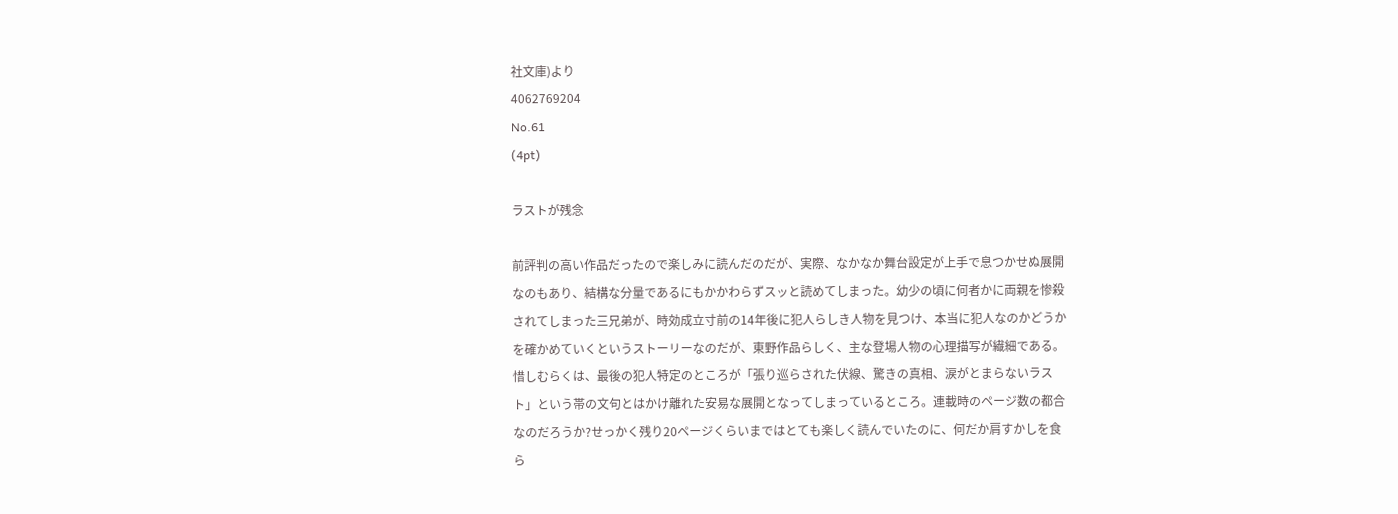社文庫)より
4062769204
No.61
(4pt)

ラストが残念

前評判の高い作品だったので楽しみに読んだのだが、実際、なかなか舞台設定が上手で息つかせぬ展開なのもあり、結構な分量であるにもかかわらずスッと読めてしまった。幼少の頃に何者かに両親を惨殺されてしまった三兄弟が、時効成立寸前の14年後に犯人らしき人物を見つけ、本当に犯人なのかどうかを確かめていくというストーリーなのだが、東野作品らしく、主な登場人物の心理描写が繊細である。惜しむらくは、最後の犯人特定のところが「張り巡らされた伏線、驚きの真相、涙がとまらないラスト」という帯の文句とはかけ離れた安易な展開となってしまっているところ。連載時のページ数の都合なのだろうか?せっかく残り20ページくらいまではとても楽しく読んでいたのに、何だか肩すかしを食ら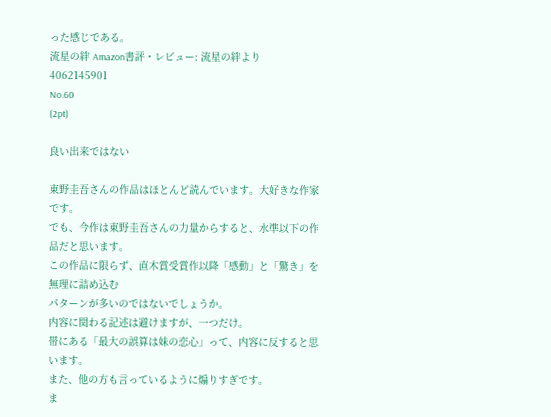った感じである。
流星の絆 Amazon書評・レビュー: 流星の絆より
4062145901
No.60
(2pt)

良い出来ではない

東野圭吾さんの作品はほとんど読んでいます。大好きな作家です。
でも、今作は東野圭吾さんの力量からすると、水準以下の作品だと思います。
この作品に限らず、直木賞受賞作以降「感動」と「驚き」を無理に詰め込む
パターンが多いのではないでしょうか。
内容に関わる記述は避けますが、一つだけ。
帯にある「最大の誤算は妹の恋心」って、内容に反すると思います。
また、他の方も言っているように煽りすぎです。
ま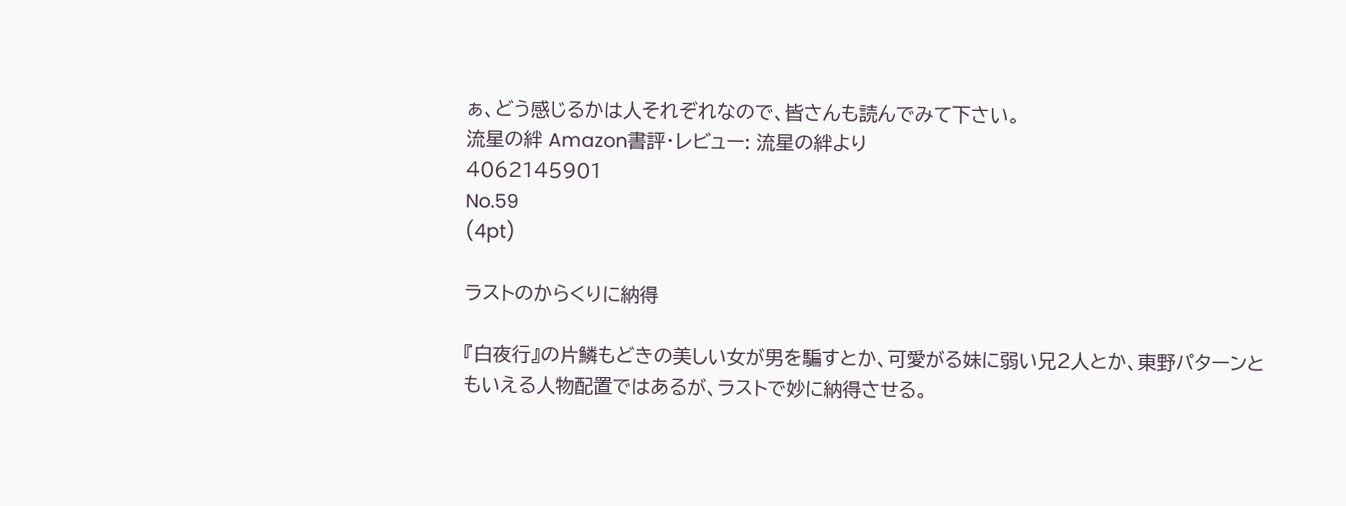ぁ、どう感じるかは人それぞれなので、皆さんも読んでみて下さい。
流星の絆 Amazon書評・レビュー: 流星の絆より
4062145901
No.59
(4pt)

ラストのからくりに納得

『白夜行』の片鱗もどきの美しい女が男を騙すとか、可愛がる妹に弱い兄2人とか、東野パターンともいえる人物配置ではあるが、ラストで妙に納得させる。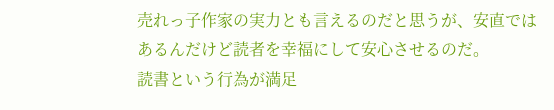売れっ子作家の実力とも言えるのだと思うが、安直ではあるんだけど読者を幸福にして安心させるのだ。
読書という行為が満足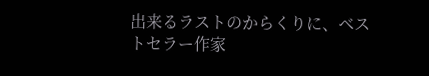出来るラストのからくりに、ベストセラー作家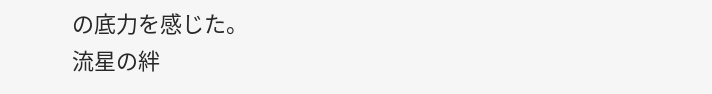の底力を感じた。
流星の絆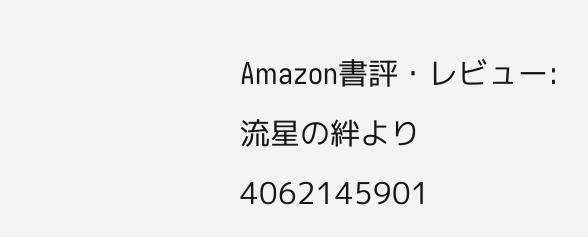Amazon書評・レビュー: 流星の絆より
4062145901